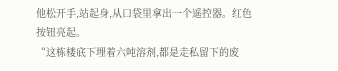他松开手,站起身,从口袋里拿出一个遥控器。红色按钮亮起。
“这栋楼底下埋着六吨溶剂,都是走私留下的废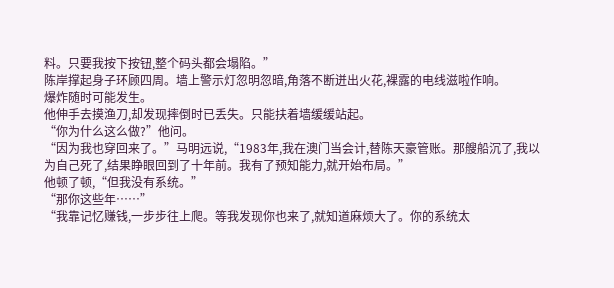料。只要我按下按钮,整个码头都会塌陷。”
陈岸撑起身子环顾四周。墙上警示灯忽明忽暗,角落不断迸出火花,裸露的电线滋啦作响。
爆炸随时可能发生。
他伸手去摸渔刀,却发现摔倒时已丢失。只能扶着墙缓缓站起。
“你为什么这么做?”他问。
“因为我也穿回来了。”马明远说,“1983年,我在澳门当会计,替陈天豪管账。那艘船沉了,我以为自己死了,结果睁眼回到了十年前。我有了预知能力,就开始布局。”
他顿了顿,“但我没有系统。”
“那你这些年……”
“我靠记忆赚钱,一步步往上爬。等我发现你也来了,就知道麻烦大了。你的系统太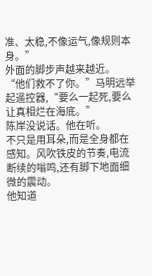准、太稳,不像运气,像规则本身。”
外面的脚步声越来越近。
“他们救不了你。”马明远举起遥控器,“要么一起死,要么让真相烂在海底。”
陈岸没说话。他在听。
不只是用耳朵,而是全身都在感知。风吹铁皮的节奏,电流断续的嗡鸣,还有脚下地面细微的震动。
他知道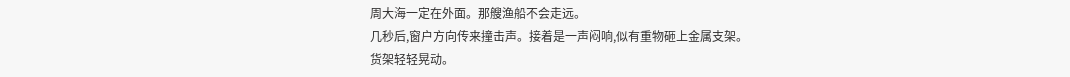周大海一定在外面。那艘渔船不会走远。
几秒后,窗户方向传来撞击声。接着是一声闷响,似有重物砸上金属支架。
货架轻轻晃动。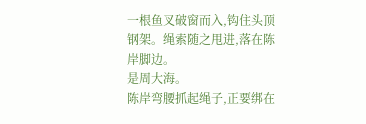一根鱼叉破窗而入,钩住头顶钢架。绳索随之甩进,落在陈岸脚边。
是周大海。
陈岸弯腰抓起绳子,正要绑在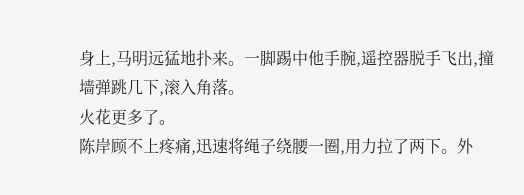身上,马明远猛地扑来。一脚踢中他手腕,遥控器脱手飞出,撞墙弹跳几下,滚入角落。
火花更多了。
陈岸顾不上疼痛,迅速将绳子绕腰一圈,用力拉了两下。外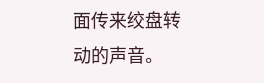面传来绞盘转动的声音。